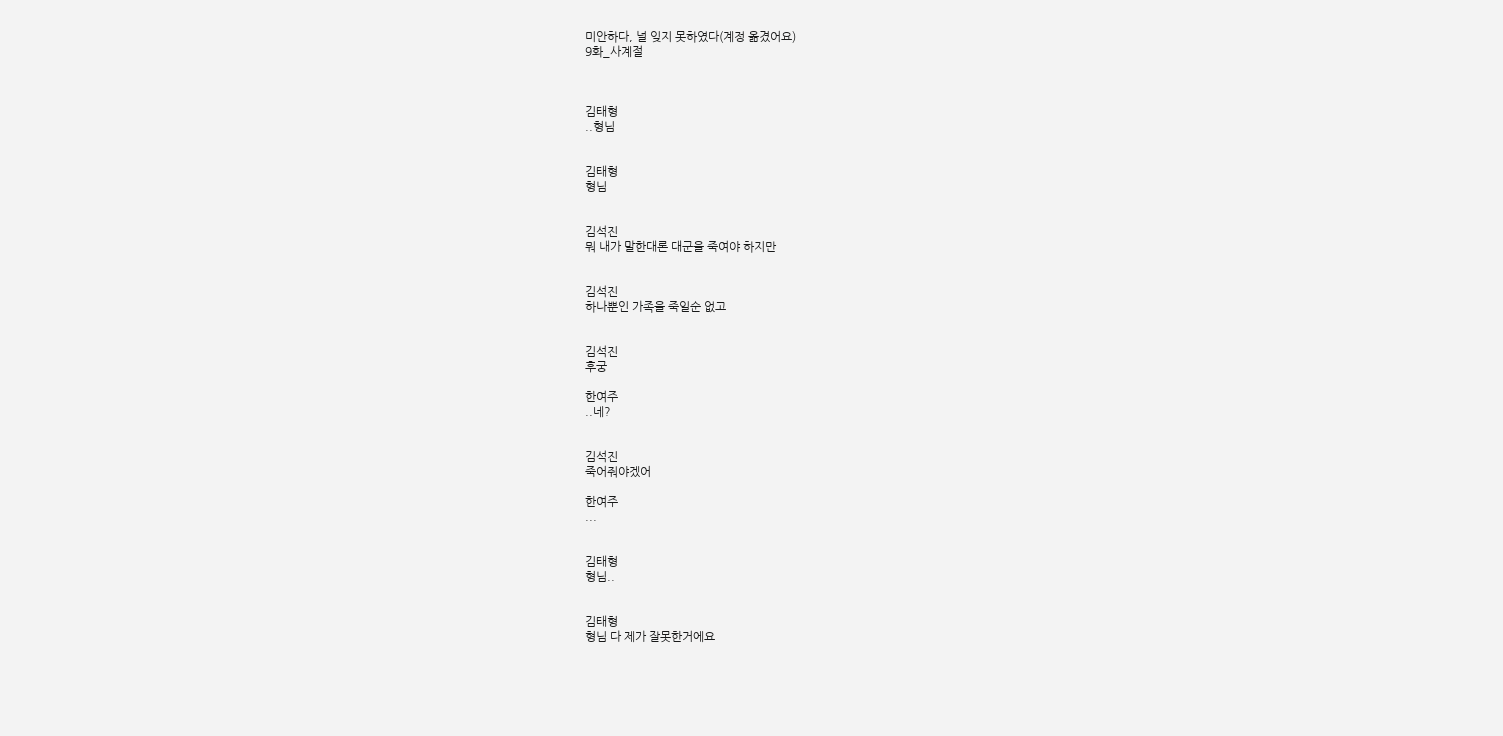미안하다, 널 잊지 못하였다(계정 옮겼어요)
9화_사계절



김태형
..형님


김태형
형님


김석진
뭐 내가 말한대론 대군을 죽여야 하지만


김석진
하나뿐인 가족을 죽일순 없고


김석진
후궁

한여주
..네?


김석진
죽어줘야겠어

한여주
...


김태형
형님..


김태형
형님 다 제가 잘못한거에요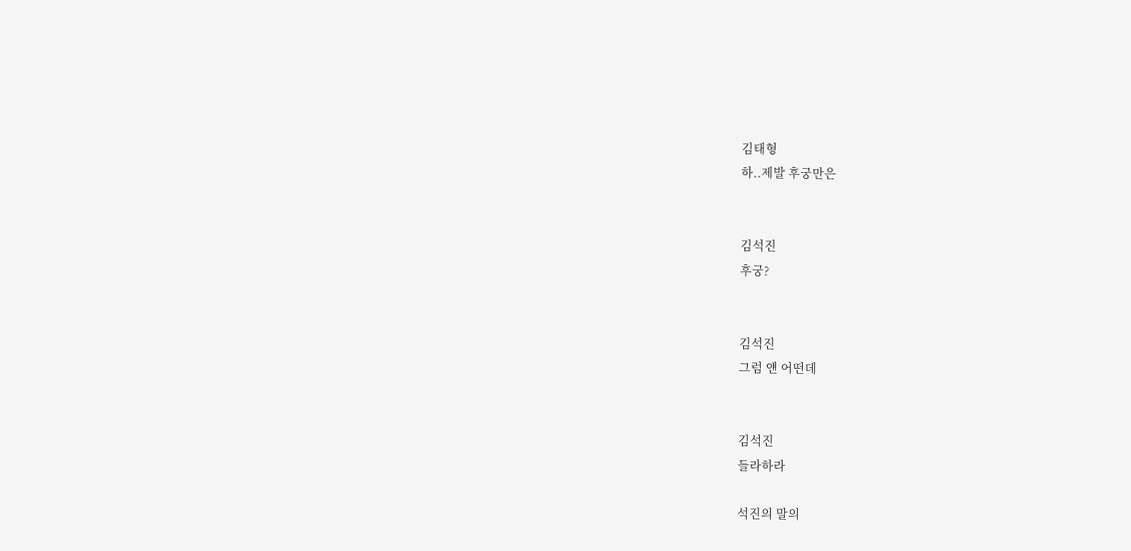김태형
하..제발 후궁만은


김석진
후궁?


김석진
그럼 얜 어떤데


김석진
들라하라

석진의 말의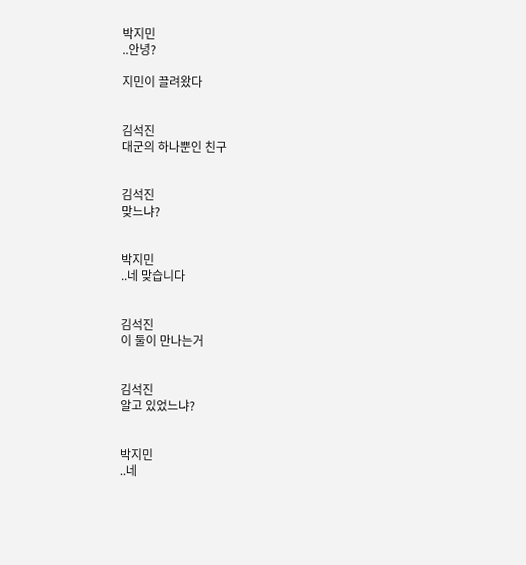박지민
..안녕?

지민이 끌려왔다


김석진
대군의 하나뿐인 친구


김석진
맞느냐?


박지민
..네 맞습니다


김석진
이 둘이 만나는거


김석진
알고 있었느냐?


박지민
..네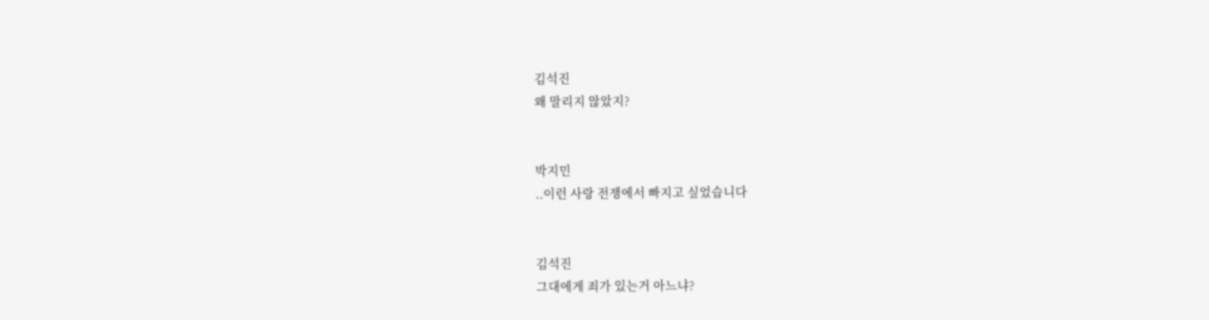김석진
왜 말리지 않았지?


박지민
..이런 사랑 전쟁에서 빠지고 싶었습니다


김석진
그대에게 죄가 있는거 아느냐?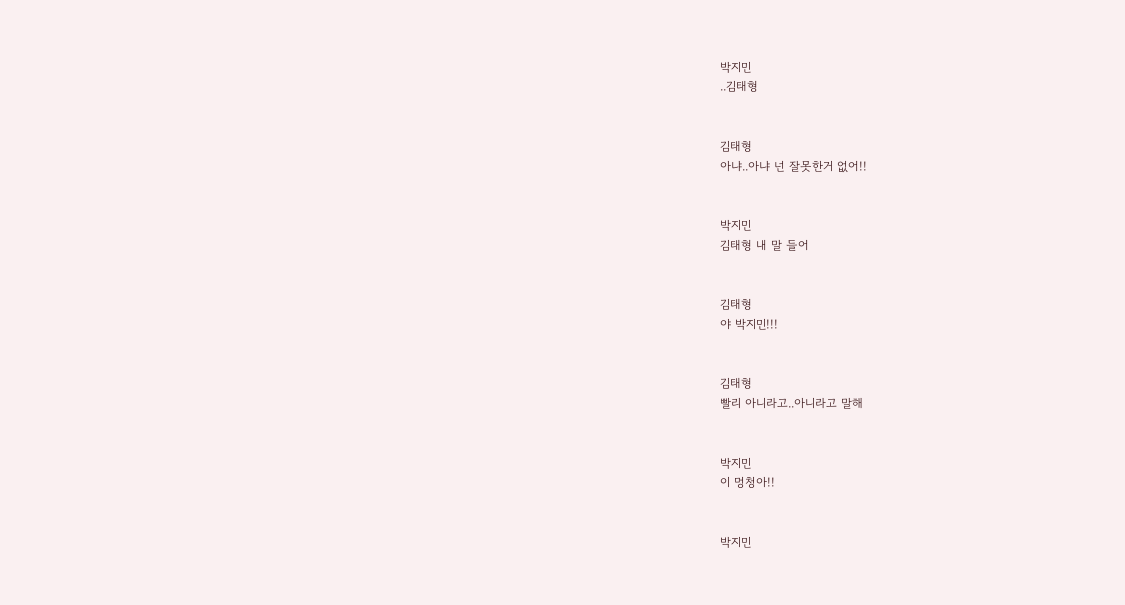박지민
..김태형


김태형
아냐..아냐 넌 잘못한거 없어!!


박지민
김태형 내 말 들어


김태형
야 박지민!!!


김태형
빨리 아니라고..아니라고 말해


박지민
이 멍청아!!


박지민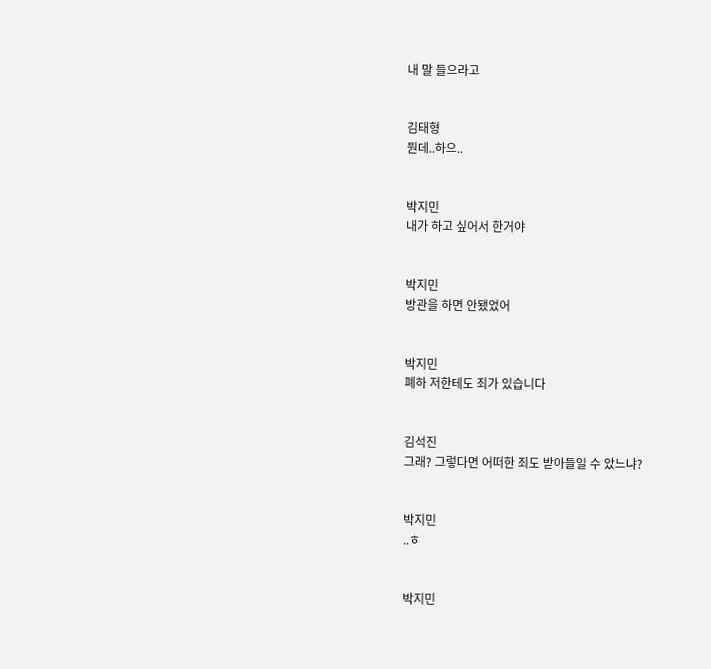내 말 들으라고


김태형
뭔데..하으..


박지민
내가 하고 싶어서 한거야


박지민
방관을 하면 안됐었어


박지민
폐하 저한테도 죄가 있습니다


김석진
그래? 그렇다면 어떠한 죄도 받아들일 수 았느냐?


박지민
..ㅎ


박지민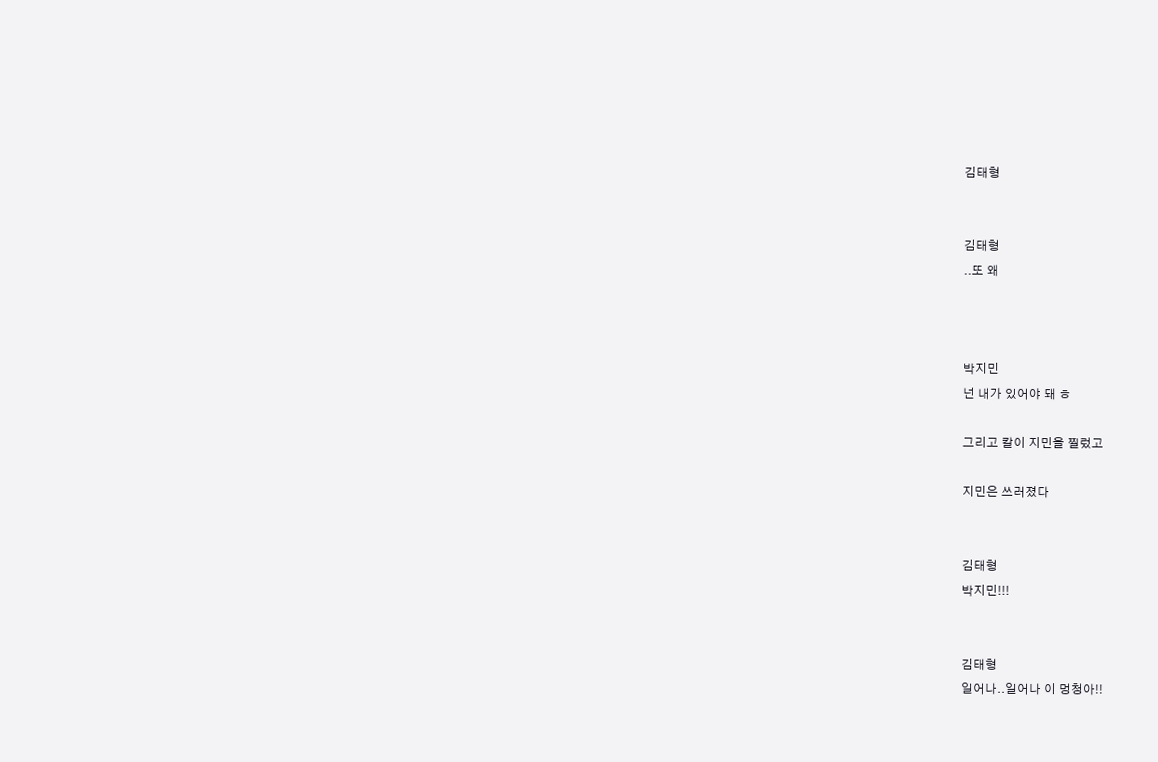김태형


김태형
..또 왜



박지민
넌 내가 있어야 돼 ㅎ

그리고 칼이 지민을 찔렀고

지민은 쓰러졌다


김태형
박지민!!!


김태형
일어나..일어나 이 멍청아!!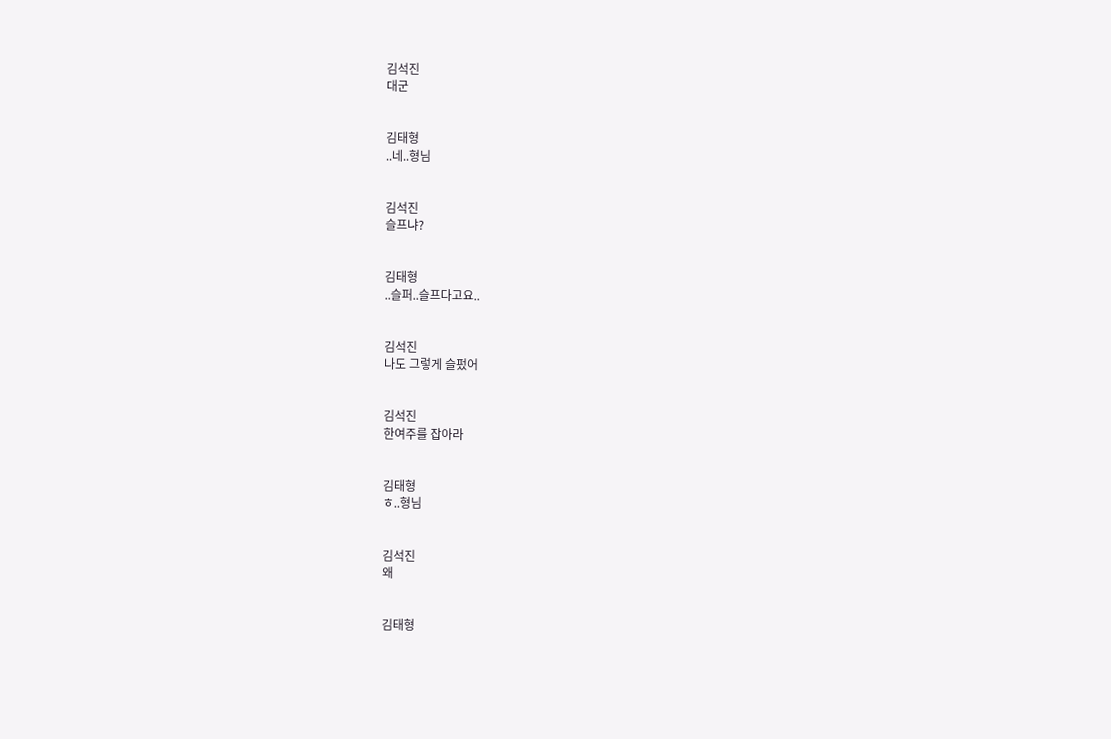김석진
대군


김태형
..네..형님


김석진
슬프냐?


김태형
..슬퍼..슬프다고요..


김석진
나도 그렇게 슬펐어


김석진
한여주를 잡아라


김태형
ㅎ..형님


김석진
왜


김태형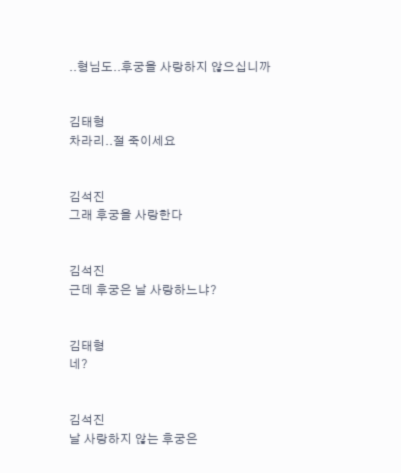..형님도..후궁을 사랑하지 않으십니까


김태형
차라리..절 죽이세요


김석진
그래 후궁을 사랑한다


김석진
근데 후궁은 날 사랑하느냐?


김태형
네?


김석진
날 사랑하지 않는 후궁은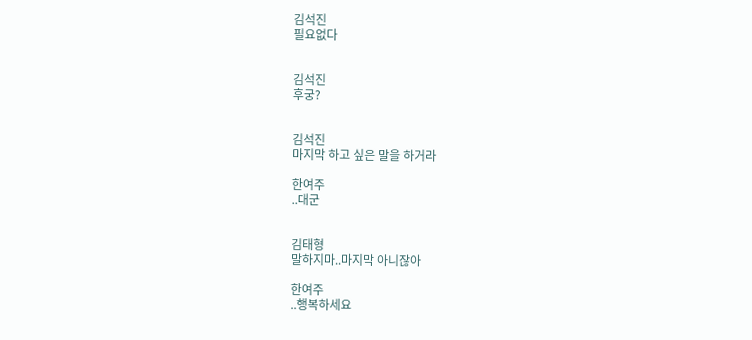김석진
필요없다


김석진
후궁?


김석진
마지막 하고 싶은 말을 하거라

한여주
..대군


김태형
말하지마..마지막 아니잖아

한여주
..행복하세요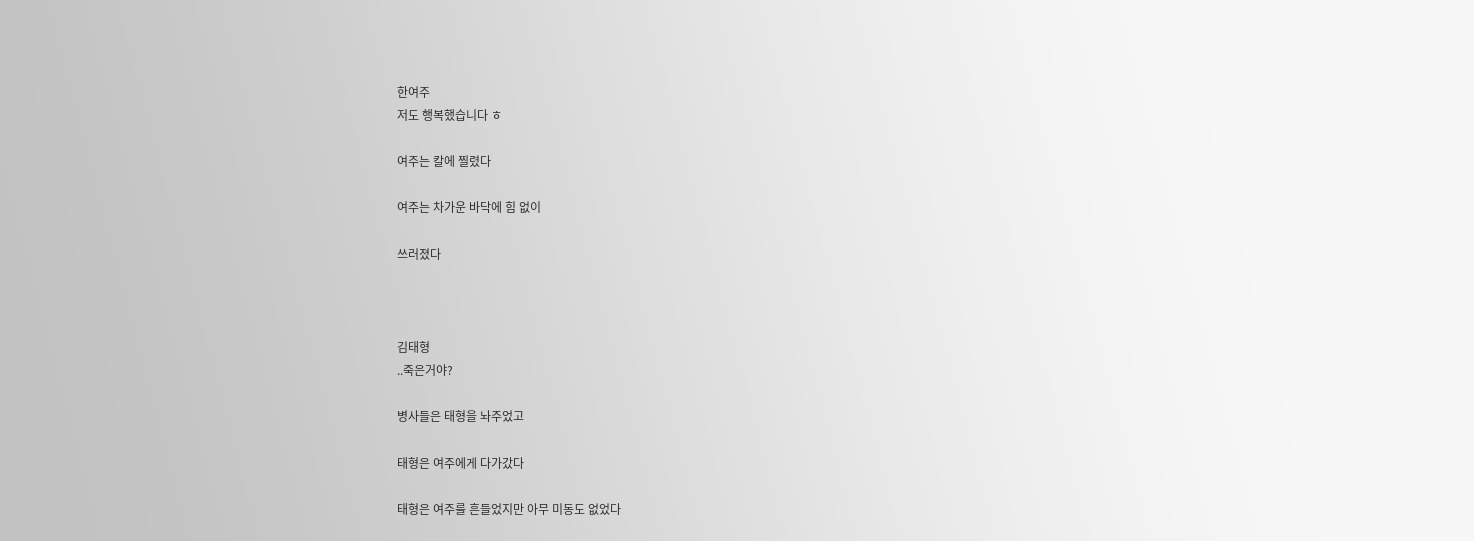한여주
저도 행복했습니다 ㅎ

여주는 칼에 찔렸다

여주는 차가운 바닥에 힘 없이

쓰러졌다



김태형
..죽은거야?

병사들은 태형을 놔주었고

태형은 여주에게 다가갔다

태형은 여주를 흔들었지만 아무 미동도 없었다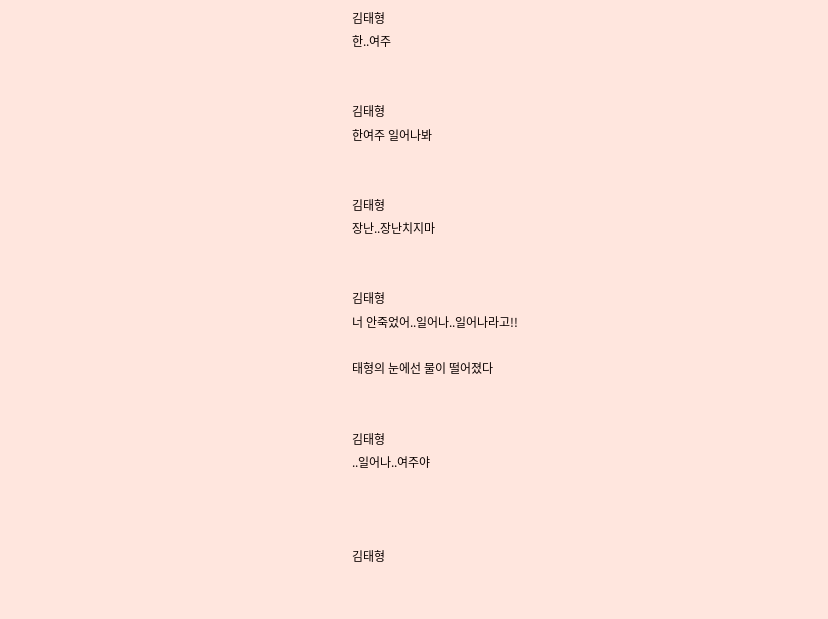김태형
한..여주


김태형
한여주 일어나봐


김태형
장난..장난치지마


김태형
너 안죽었어..일어나..일어나라고!!

태형의 눈에선 물이 떨어졌다


김태형
..일어나..여주야



김태형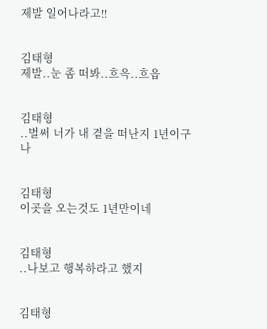제발 일어나라고!!


김태형
제발..눈 좀 떠봐..흐윽..흐읍


김태형
..벌써 너가 내 곁을 떠난지 1년이구나


김태형
이곳을 오는것도 1년만이네


김태형
..나보고 행복하라고 했지


김태형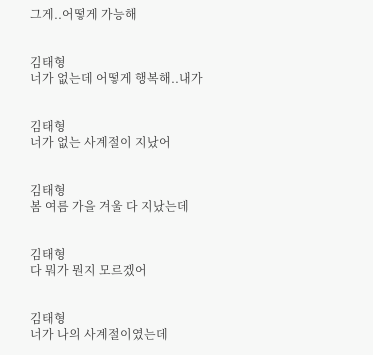그게..어떻게 가능해


김태형
너가 없는데 어떻게 행복해..내가


김태형
너가 없는 사계절이 지났어


김태형
봄 여름 가을 겨울 다 지났는데


김태형
다 뭐가 뭔지 모르겠어


김태형
너가 나의 사계절이였는데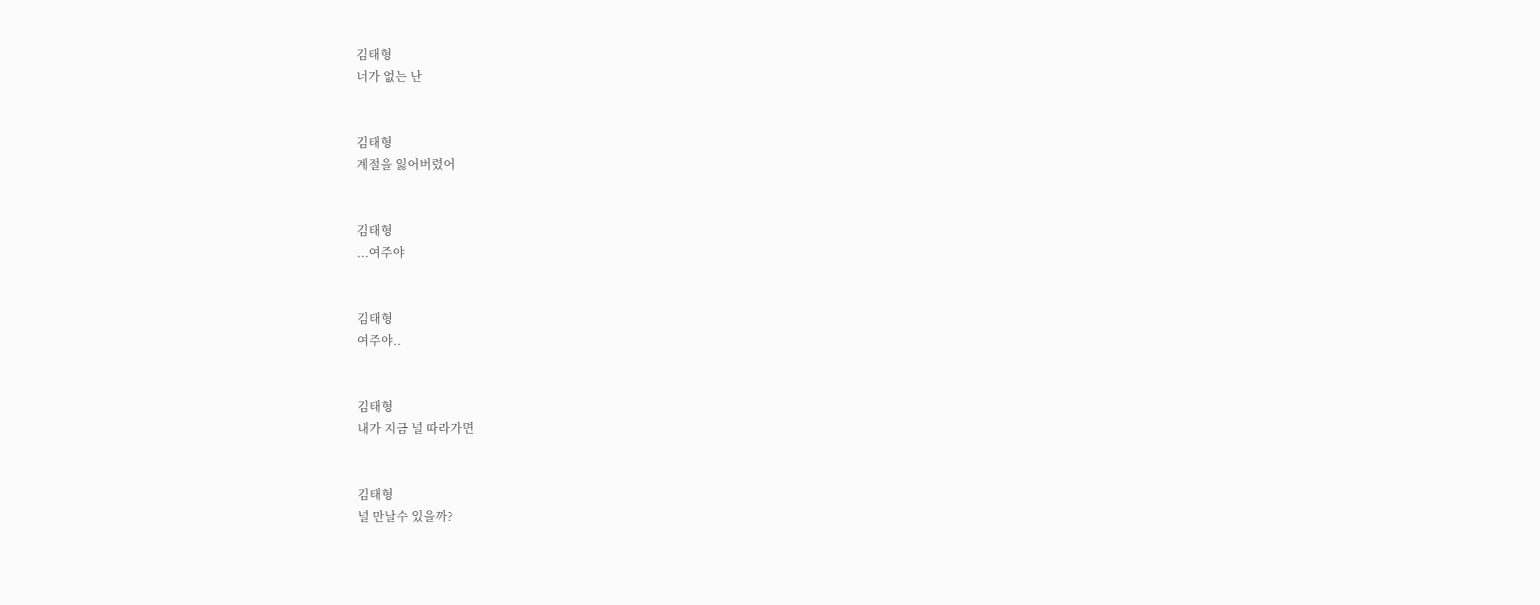김태형
너가 없는 난


김태형
계절을 잃어버렸어


김태형
...여주야


김태형
여주야..


김태형
내가 지금 널 따라가면


김태형
널 만날수 있을까?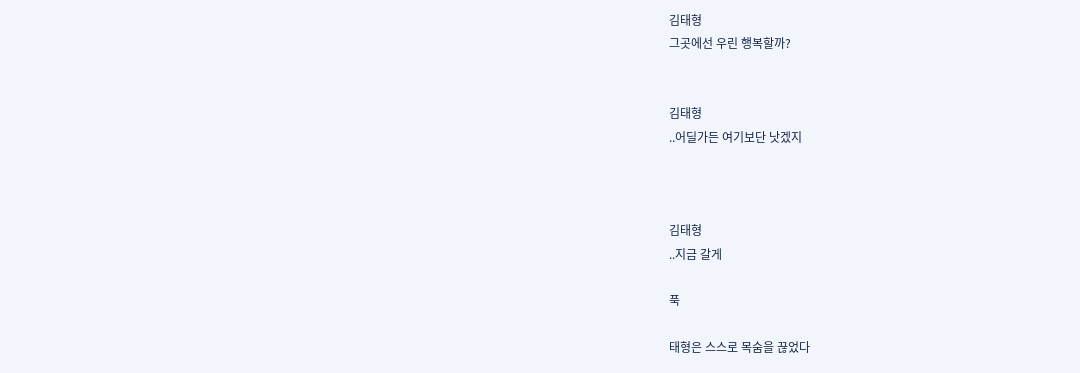김태형
그곳에선 우린 행복할까?


김태형
..어딜가든 여기보단 낫겠지



김태형
..지금 갈게

푹

태형은 스스로 목숨을 끊었다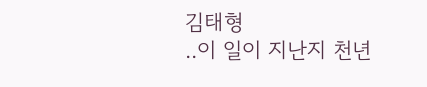김태형
..이 일이 지난지 천년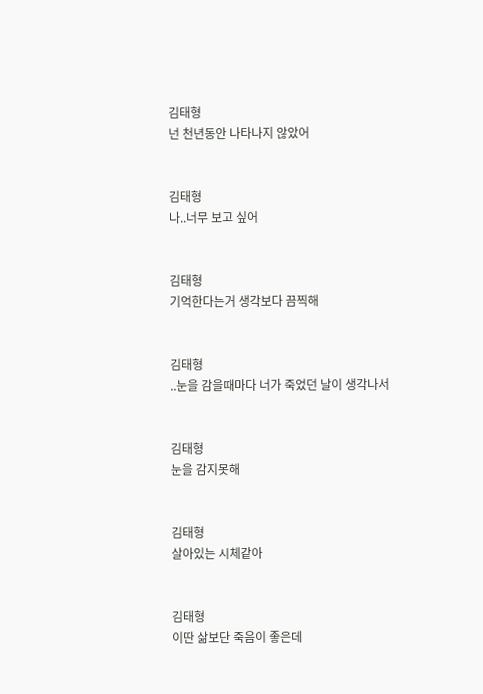김태형
넌 천년동안 나타나지 않았어


김태형
나..너무 보고 싶어


김태형
기억한다는거 생각보다 끔찍해


김태형
..눈을 감을때마다 너가 죽었던 날이 생각나서


김태형
눈을 감지못해


김태형
살아있는 시체같아


김태형
이딴 삶보단 죽음이 좋은데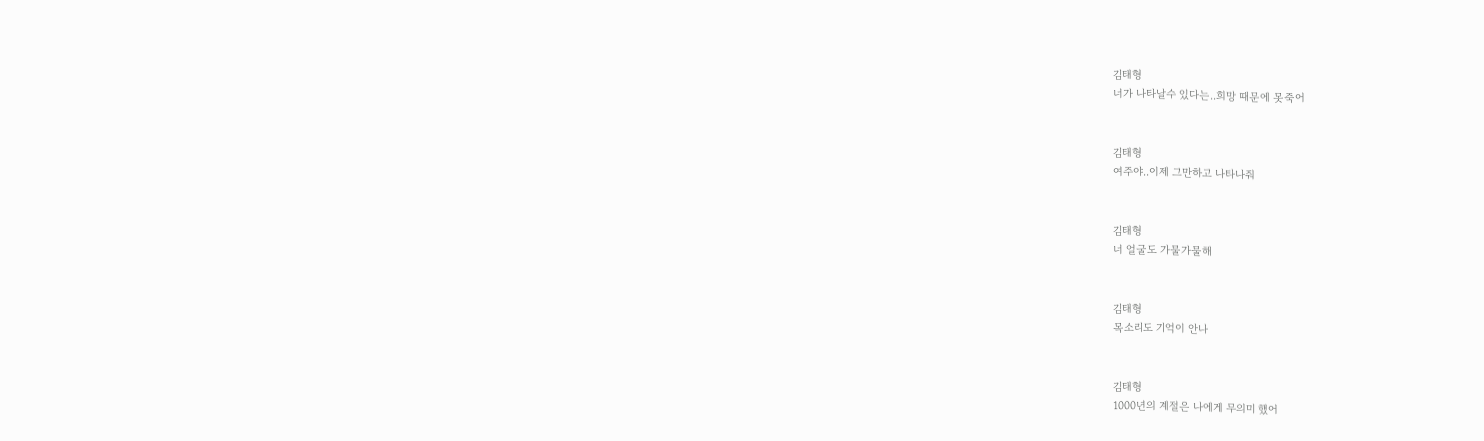김태형
너가 나타날수 있다는..희망 때문에 못죽어


김태형
여주야..이제 그만하고 나타나줘


김태형
너 얼굴도 가물가물해


김태형
목소리도 기억이 안나


김태형
1000년의 계절은 나에게 무의미 했어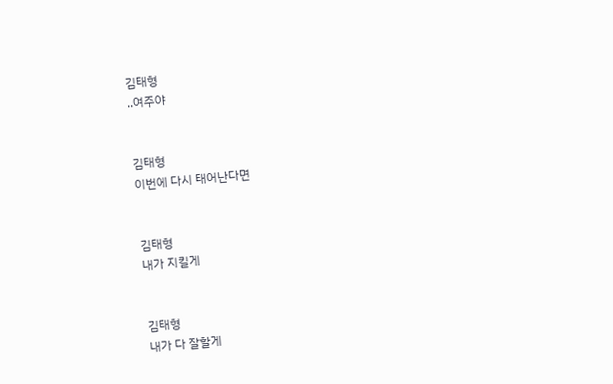김태형
..여주야


김태형
이번에 다시 태어난다면


김태형
내가 지킬게


김태형
내가 다 잘할게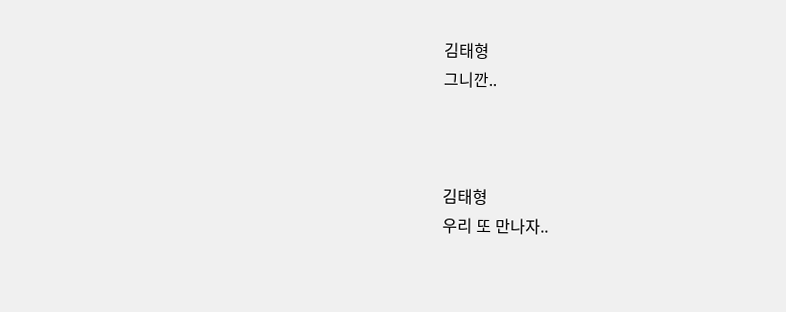김태형
그니깐..



김태형
우리 또 만나자..